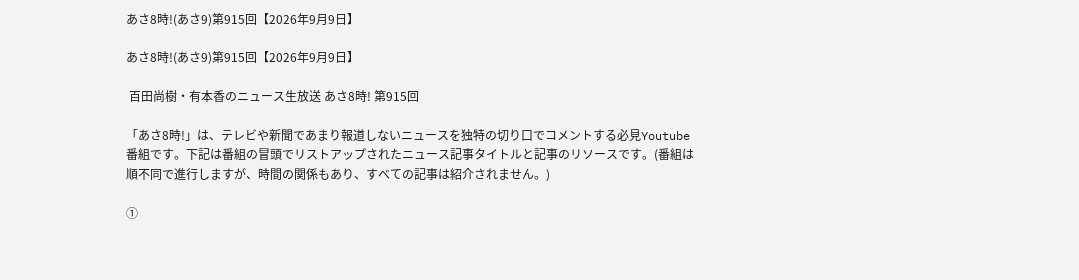あさ8時!(あさ9)第915回【2026年9月9日】

あさ8時!(あさ9)第915回【2026年9月9日】

 百田尚樹・有本香のニュース生放送 あさ8時! 第915回

「あさ8時!」は、テレビや新聞であまり報道しないニュースを独特の切り口でコメントする必見Youtube番組です。下記は番組の冒頭でリストアップされたニュース記事タイトルと記事のリソースです。(番組は順不同で進行しますが、時間の関係もあり、すべての記事は紹介されません。)

①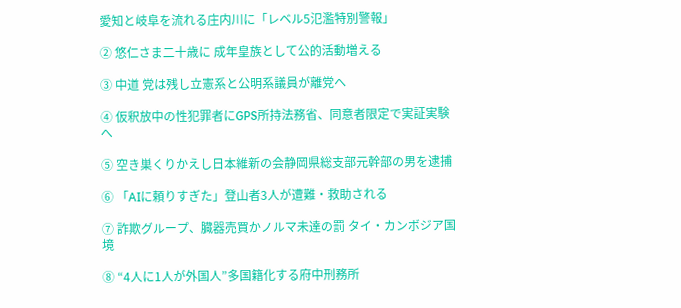愛知と岐阜を流れる庄内川に「レベル5氾濫特別警報」

② 悠仁さま二十歳に 成年皇族として公的活動増える

③ 中道 党は残し立憲系と公明系議員が離党へ

④ 仮釈放中の性犯罪者にGPS所持法務省、同意者限定で実証実験へ

⑤ 空き巣くりかえし日本維新の会静岡県総支部元幹部の男を逮捕

⑥ 「AIに頼りすぎた」登山者3人が遭難・救助される

⑦ 詐欺グループ、臓器売買かノルマ未達の罰 タイ・カンボジア国境

⑧ “4人に1人が外国人”多国籍化する府中刑務所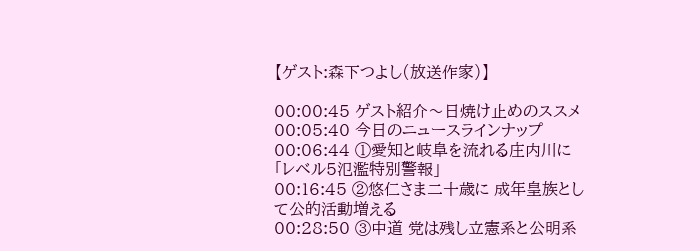【ゲスト:森下つよし(放送作家)】

00:00:45 ゲスト紹介〜日焼け止めのススメ
00:05:40 今日のニュースラインナップ
00:06:44 ①愛知と岐阜を流れる庄内川に「レベル5氾濫特別警報」
00:16:45 ②悠仁さま二十歳に 成年皇族として公的活動増える
00:28:50 ③中道 党は残し立憲系と公明系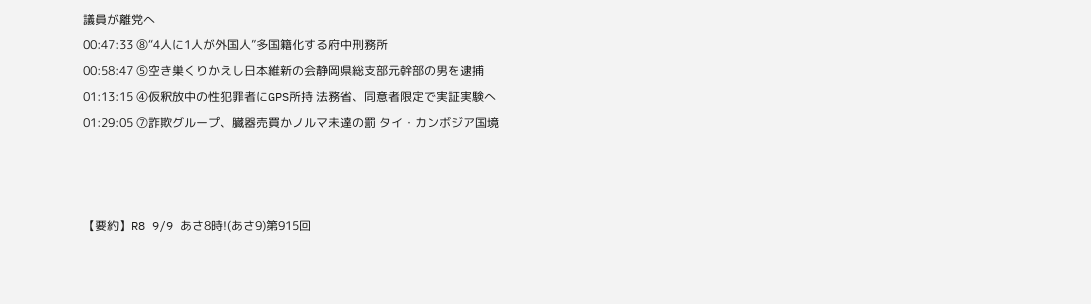議員が離党へ
00:47:33 ⑧“4人に1人が外国人”多国籍化する府中刑務所
00:58:47 ⑤空き巣くりかえし日本維新の会静岡県総支部元幹部の男を逮捕
01:13:15 ④仮釈放中の性犯罪者にGPS所持 法務省、同意者限定で実証実験へ
01:29:05 ⑦詐欺グループ、臓器売買かノルマ未達の罰 タイ・カンボジア国境



【要約】R8 9/9 あさ8時!(あさ9)第915回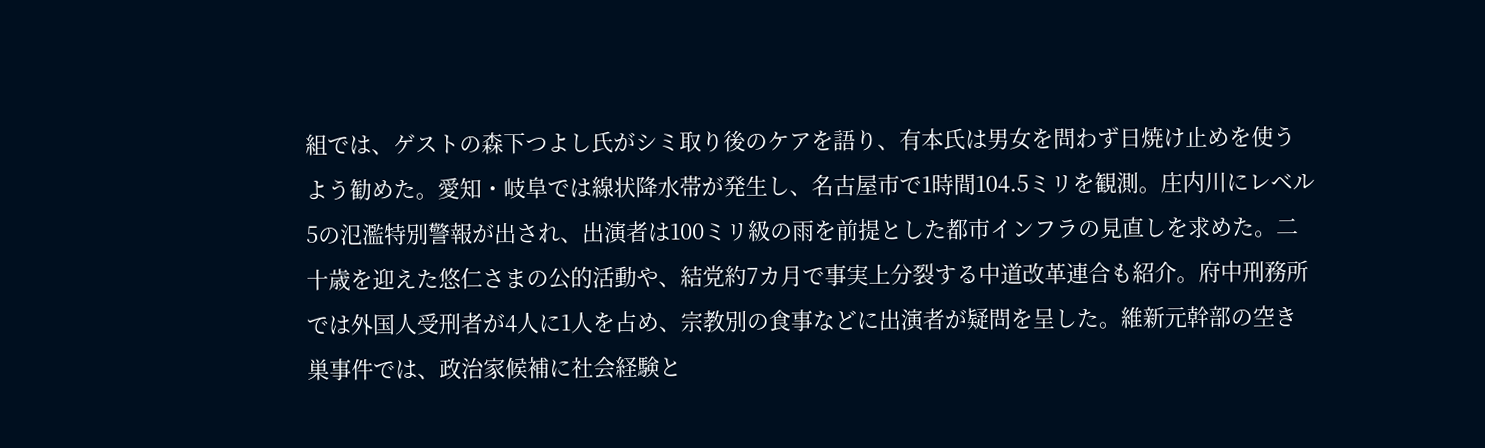組では、ゲストの森下つよし氏がシミ取り後のケアを語り、有本氏は男女を問わず日焼け止めを使うよう勧めた。愛知・岐阜では線状降水帯が発生し、名古屋市で1時間104.5ミリを観測。庄内川にレベル5の氾濫特別警報が出され、出演者は100ミリ級の雨を前提とした都市インフラの見直しを求めた。二十歳を迎えた悠仁さまの公的活動や、結党約7カ月で事実上分裂する中道改革連合も紹介。府中刑務所では外国人受刑者が4人に1人を占め、宗教別の食事などに出演者が疑問を呈した。維新元幹部の空き巣事件では、政治家候補に社会経験と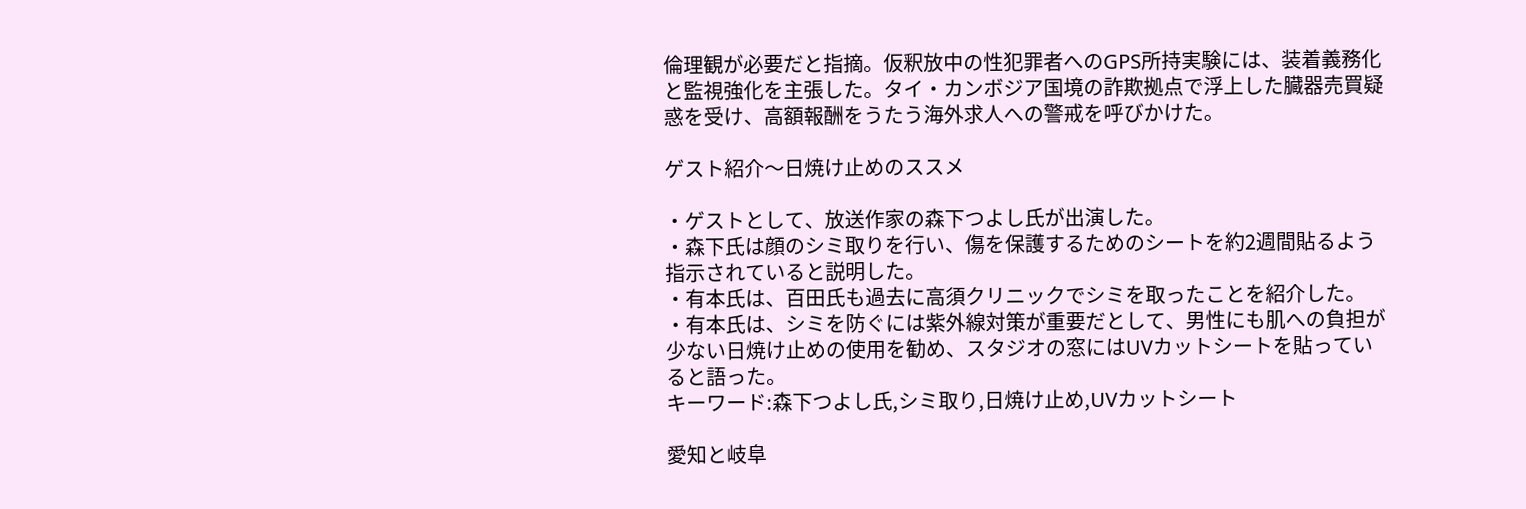倫理観が必要だと指摘。仮釈放中の性犯罪者へのGPS所持実験には、装着義務化と監視強化を主張した。タイ・カンボジア国境の詐欺拠点で浮上した臓器売買疑惑を受け、高額報酬をうたう海外求人への警戒を呼びかけた。

ゲスト紹介〜日焼け止めのススメ

・ゲストとして、放送作家の森下つよし氏が出演した。
・森下氏は顔のシミ取りを行い、傷を保護するためのシートを約2週間貼るよう指示されていると説明した。
・有本氏は、百田氏も過去に高須クリニックでシミを取ったことを紹介した。
・有本氏は、シミを防ぐには紫外線対策が重要だとして、男性にも肌への負担が少ない日焼け止めの使用を勧め、スタジオの窓にはUVカットシートを貼っていると語った。
キーワード:森下つよし氏,シミ取り,日焼け止め,UVカットシート

愛知と岐阜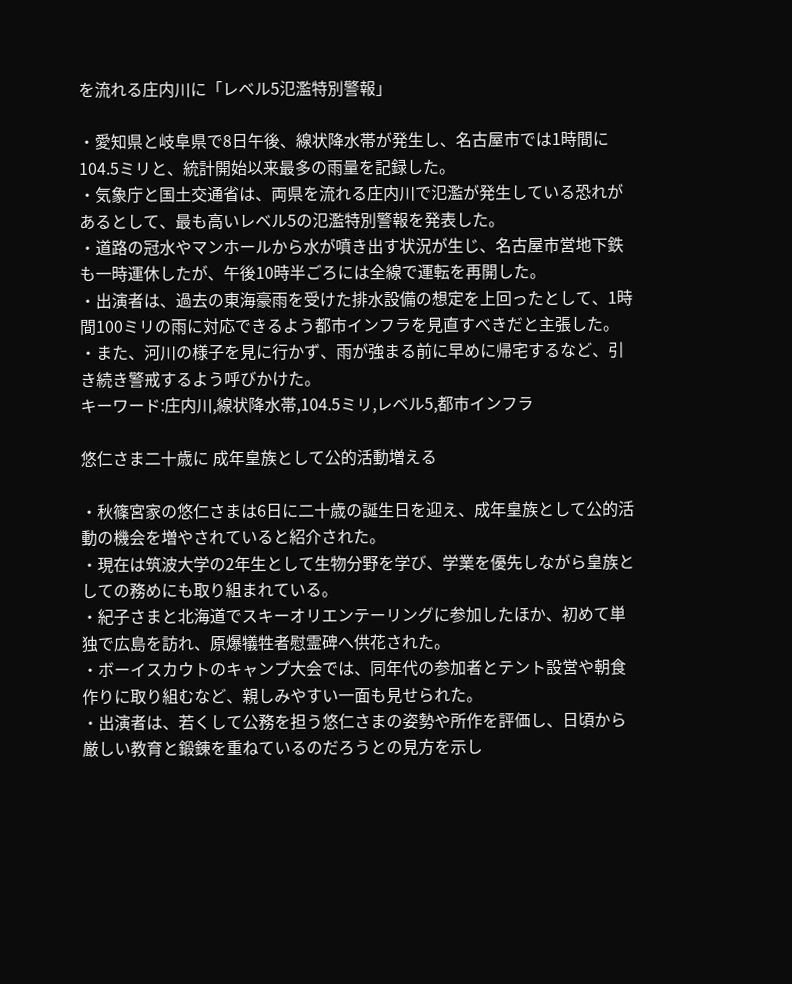を流れる庄内川に「レベル5氾濫特別警報」

・愛知県と岐阜県で8日午後、線状降水帯が発生し、名古屋市では1時間に104.5ミリと、統計開始以来最多の雨量を記録した。
・気象庁と国土交通省は、両県を流れる庄内川で氾濫が発生している恐れがあるとして、最も高いレベル5の氾濫特別警報を発表した。
・道路の冠水やマンホールから水が噴き出す状況が生じ、名古屋市営地下鉄も一時運休したが、午後10時半ごろには全線で運転を再開した。
・出演者は、過去の東海豪雨を受けた排水設備の想定を上回ったとして、1時間100ミリの雨に対応できるよう都市インフラを見直すべきだと主張した。
・また、河川の様子を見に行かず、雨が強まる前に早めに帰宅するなど、引き続き警戒するよう呼びかけた。
キーワード:庄内川,線状降水帯,104.5ミリ,レベル5,都市インフラ

悠仁さま二十歳に 成年皇族として公的活動増える

・秋篠宮家の悠仁さまは6日に二十歳の誕生日を迎え、成年皇族として公的活動の機会を増やされていると紹介された。
・現在は筑波大学の2年生として生物分野を学び、学業を優先しながら皇族としての務めにも取り組まれている。
・紀子さまと北海道でスキーオリエンテーリングに参加したほか、初めて単独で広島を訪れ、原爆犠牲者慰霊碑へ供花された。
・ボーイスカウトのキャンプ大会では、同年代の参加者とテント設営や朝食作りに取り組むなど、親しみやすい一面も見せられた。
・出演者は、若くして公務を担う悠仁さまの姿勢や所作を評価し、日頃から厳しい教育と鍛錬を重ねているのだろうとの見方を示し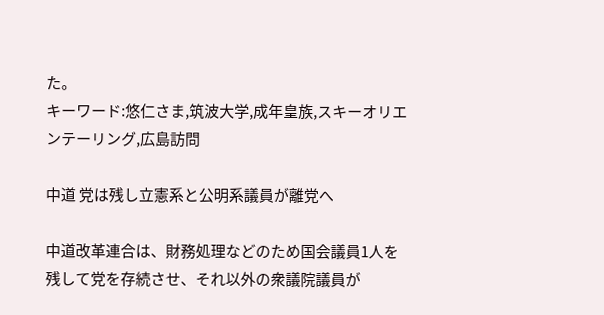た。
キーワード:悠仁さま,筑波大学,成年皇族,スキーオリエンテーリング,広島訪問

中道 党は残し立憲系と公明系議員が離党へ

中道改革連合は、財務処理などのため国会議員1人を残して党を存続させ、それ以外の衆議院議員が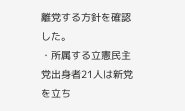離党する方針を確認した。
・所属する立憲民主党出身者21人は新党を立ち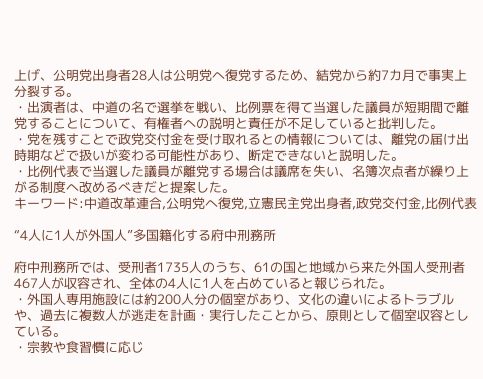上げ、公明党出身者28人は公明党へ復党するため、結党から約7カ月で事実上分裂する。
・出演者は、中道の名で選挙を戦い、比例票を得て当選した議員が短期間で離党することについて、有権者への説明と責任が不足していると批判した。
・党を残すことで政党交付金を受け取れるとの情報については、離党の届け出時期などで扱いが変わる可能性があり、断定できないと説明した。
・比例代表で当選した議員が離党する場合は議席を失い、名簿次点者が繰り上がる制度へ改めるべきだと提案した。
キーワード:中道改革連合,公明党へ復党,立憲民主党出身者,政党交付金,比例代表

“4人に1人が外国人”多国籍化する府中刑務所

府中刑務所では、受刑者1735人のうち、61の国と地域から来た外国人受刑者467人が収容され、全体の4人に1人を占めていると報じられた。
・外国人専用施設には約200人分の個室があり、文化の違いによるトラブルや、過去に複数人が逃走を計画・実行したことから、原則として個室収容としている。
・宗教や食習慣に応じ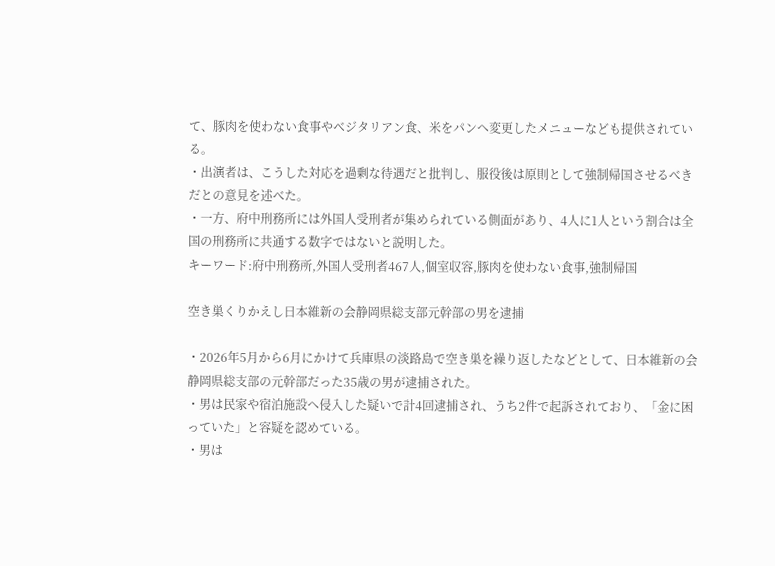て、豚肉を使わない食事やベジタリアン食、米をパンへ変更したメニューなども提供されている。
・出演者は、こうした対応を過剰な待遇だと批判し、服役後は原則として強制帰国させるべきだとの意見を述べた。
・一方、府中刑務所には外国人受刑者が集められている側面があり、4人に1人という割合は全国の刑務所に共通する数字ではないと説明した。
キーワード:府中刑務所,外国人受刑者467人,個室収容,豚肉を使わない食事,強制帰国

空き巣くりかえし日本維新の会静岡県総支部元幹部の男を逮捕

・2026年5月から6月にかけて兵庫県の淡路島で空き巣を繰り返したなどとして、日本維新の会静岡県総支部の元幹部だった35歳の男が逮捕された。
・男は民家や宿泊施設へ侵入した疑いで計4回逮捕され、うち2件で起訴されており、「金に困っていた」と容疑を認めている。
・男は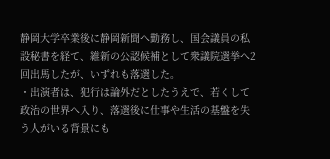静岡大学卒業後に静岡新聞へ勤務し、国会議員の私設秘書を経て、維新の公認候補として衆議院選挙へ2回出馬したが、いずれも落選した。
・出演者は、犯行は論外だとしたうえで、若くして政治の世界へ入り、落選後に仕事や生活の基盤を失う人がいる背景にも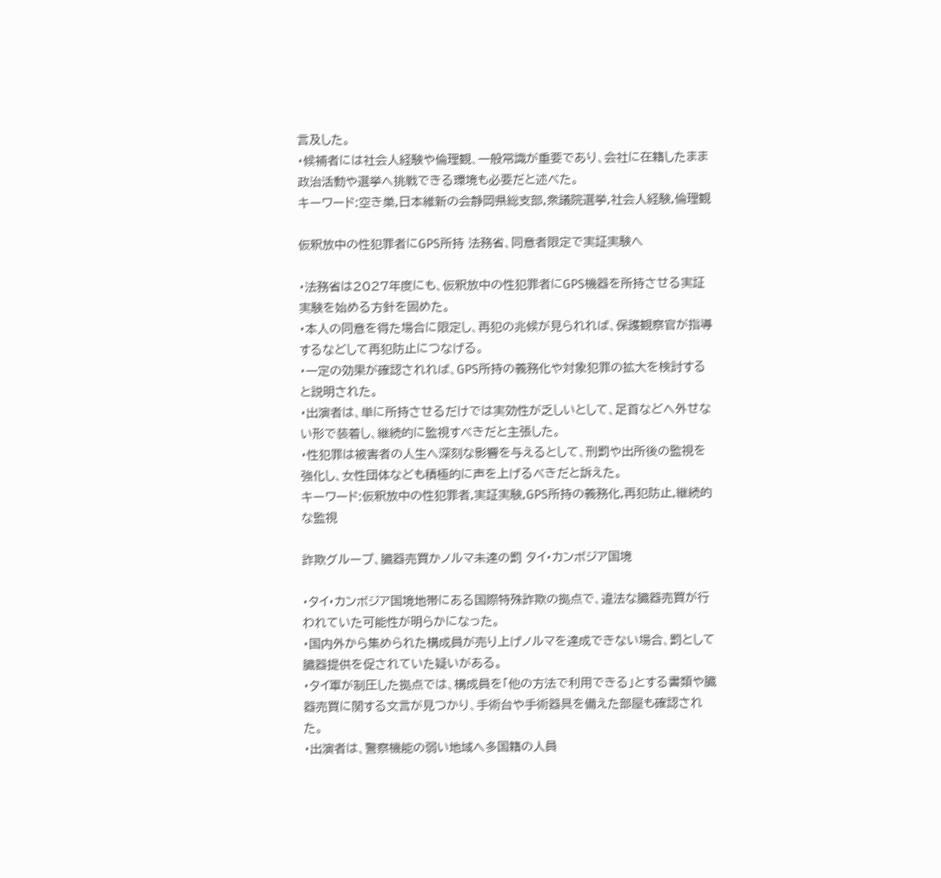言及した。
・候補者には社会人経験や倫理観、一般常識が重要であり、会社に在籍したまま政治活動や選挙へ挑戦できる環境も必要だと述べた。
キーワード:空き巣,日本維新の会静岡県総支部,衆議院選挙,社会人経験,倫理観

仮釈放中の性犯罪者にGPS所持 法務省、同意者限定で実証実験へ

・法務省は2027年度にも、仮釈放中の性犯罪者にGPS機器を所持させる実証実験を始める方針を固めた。
・本人の同意を得た場合に限定し、再犯の兆候が見られれば、保護観察官が指導するなどして再犯防止につなげる。
・一定の効果が確認されれば、GPS所持の義務化や対象犯罪の拡大を検討すると説明された。
・出演者は、単に所持させるだけでは実効性が乏しいとして、足首などへ外せない形で装着し、継続的に監視すべきだと主張した。
・性犯罪は被害者の人生へ深刻な影響を与えるとして、刑罰や出所後の監視を強化し、女性団体なども積極的に声を上げるべきだと訴えた。
キーワード:仮釈放中の性犯罪者,実証実験,GPS所持の義務化,再犯防止,継続的な監視

詐欺グループ、臓器売買かノルマ未達の罰 タイ・カンボジア国境

・タイ・カンボジア国境地帯にある国際特殊詐欺の拠点で、違法な臓器売買が行われていた可能性が明らかになった。
・国内外から集められた構成員が売り上げノルマを達成できない場合、罰として臓器提供を促されていた疑いがある。
・タイ軍が制圧した拠点では、構成員を「他の方法で利用できる」とする書類や臓器売買に関する文言が見つかり、手術台や手術器具を備えた部屋も確認された。
・出演者は、警察機能の弱い地域へ多国籍の人員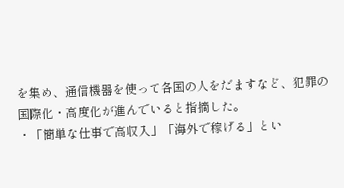を集め、通信機器を使って各国の人をだますなど、犯罪の国際化・高度化が進んでいると指摘した。
・「簡単な仕事で高収入」「海外で稼げる」とい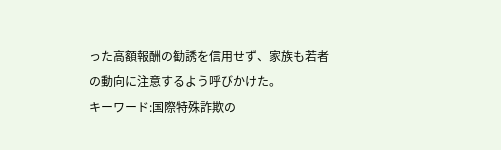った高額報酬の勧誘を信用せず、家族も若者の動向に注意するよう呼びかけた。
キーワード:国際特殊詐欺の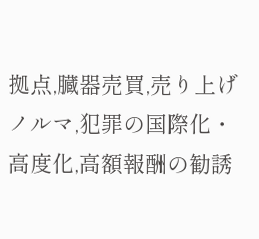拠点,臓器売買,売り上げノルマ,犯罪の国際化・高度化,高額報酬の勧誘